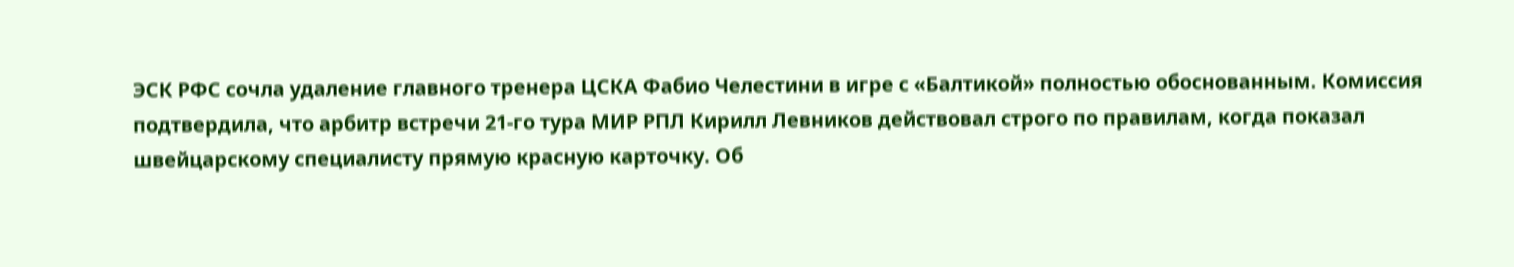ЭСК РФС сочла удаление главного тренера ЦСКА Фабио Челестини в игре с «Балтикой» полностью обоснованным. Комиссия подтвердила, что арбитр встречи 21‑го тура МИР РПЛ Кирилл Левников действовал строго по правилам, когда показал швейцарскому специалисту прямую красную карточку. Об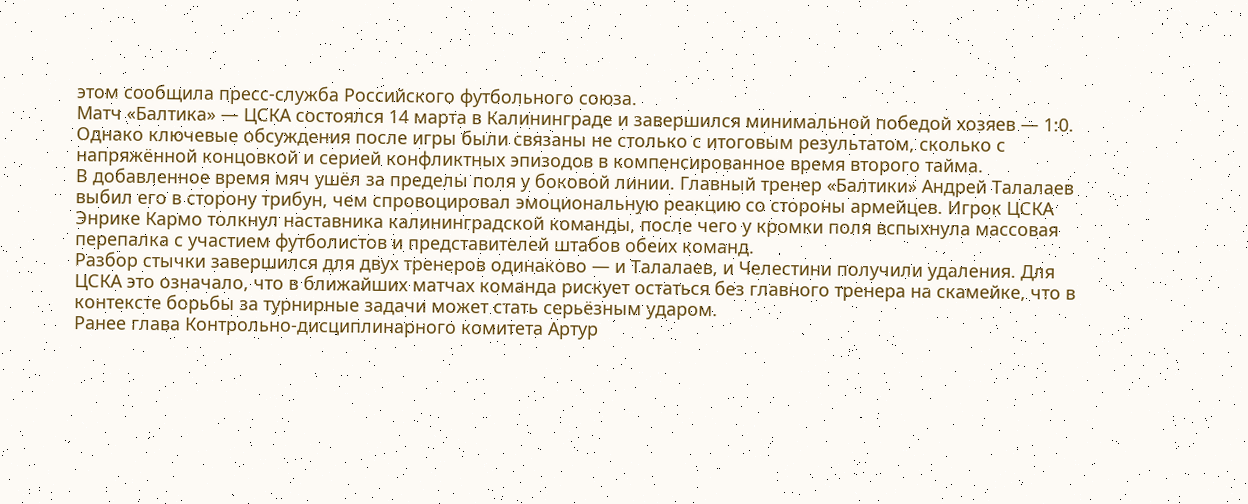этом сообщила пресс‑служба Российского футбольного союза.
Матч «Балтика» — ЦСКА состоялся 14 марта в Калининграде и завершился минимальной победой хозяев — 1:0. Однако ключевые обсуждения после игры были связаны не столько с итоговым результатом, сколько с напряжённой концовкой и серией конфликтных эпизодов в компенсированное время второго тайма.
В добавленное время мяч ушёл за пределы поля у боковой линии. Главный тренер «Балтики» Андрей Талалаев выбил его в сторону трибун, чем спровоцировал эмоциональную реакцию со стороны армейцев. Игрок ЦСКА Энрике Кармо толкнул наставника калининградской команды, после чего у кромки поля вспыхнула массовая перепалка с участием футболистов и представителей штабов обеих команд.
Разбор стычки завершился для двух тренеров одинаково — и Талалаев, и Челестини получили удаления. Для ЦСКА это означало, что в ближайших матчах команда рискует остаться без главного тренера на скамейке, что в контексте борьбы за турнирные задачи может стать серьёзным ударом.
Ранее глава Контрольно‑дисциплинарного комитета Артур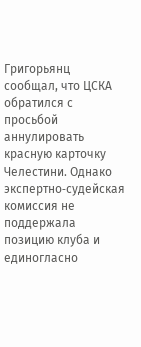Григорьянц сообщал, что ЦСКА обратился с просьбой аннулировать красную карточку Челестини. Однако экспертно‑судейская комиссия не поддержала позицию клуба и единогласно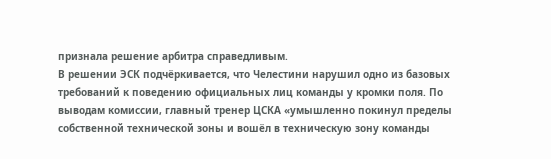признала решение арбитра справедливым.
В решении ЭСК подчёркивается, что Челестини нарушил одно из базовых требований к поведению официальных лиц команды у кромки поля. По выводам комиссии, главный тренер ЦСКА «умышленно покинул пределы собственной технической зоны и вошёл в техническую зону команды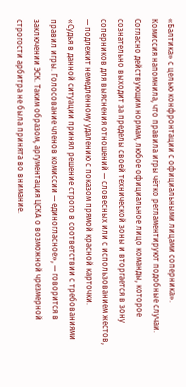«Балтика» с целью конфронтации с официальными лицами соперника».
Комиссия напомнила, что правила игры чётко регламентируют подобные случаи. Согласно действующим нормам, любое официальное лицо команды, которое сознательно выходит за пределы своей технической зоны и вторгается в зону соперников для выяснения отношений — словесных или с использованием жестов, — подлежит немедленному удалению с показом прямой красной карточки.
«Судья в данной ситуации принял решение строго в соответствии с требованиями правил игры. Голосование членов комиссии — единогласное», — говорится в заключении ЭСК. Таким образом, аргументация ЦСКА о возможной чрезмерной строгости арбитра не была принята во внимание.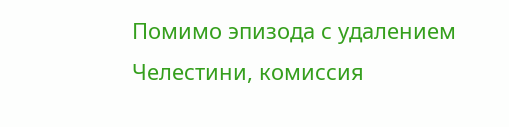Помимо эпизода с удалением Челестини, комиссия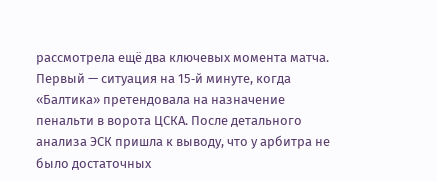рассмотрела ещё два ключевых момента матча. Первый — ситуация на 15‑й минуте, когда «Балтика» претендовала на назначение пенальти в ворота ЦСКА. После детального анализа ЭСК пришла к выводу, что у арбитра не было достаточных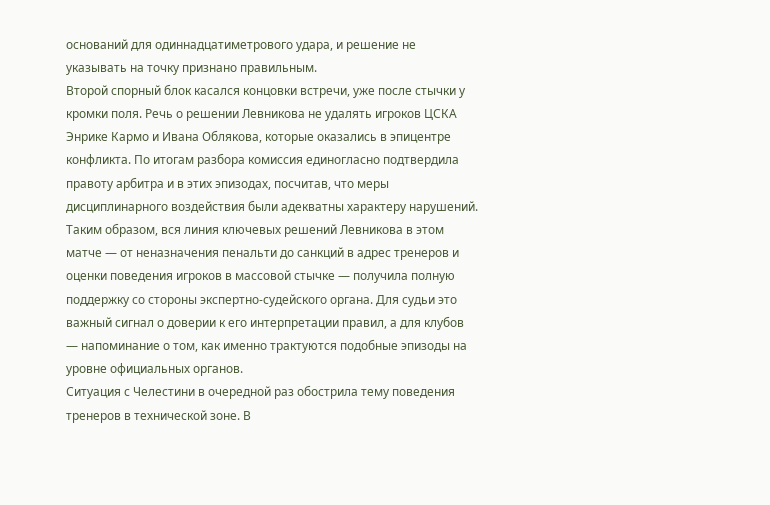оснований для одиннадцатиметрового удара, и решение не указывать на точку признано правильным.
Второй спорный блок касался концовки встречи, уже после стычки у кромки поля. Речь о решении Левникова не удалять игроков ЦСКА Энрике Кармо и Ивана Облякова, которые оказались в эпицентре конфликта. По итогам разбора комиссия единогласно подтвердила правоту арбитра и в этих эпизодах, посчитав, что меры дисциплинарного воздействия были адекватны характеру нарушений.
Таким образом, вся линия ключевых решений Левникова в этом матче — от неназначения пенальти до санкций в адрес тренеров и оценки поведения игроков в массовой стычке — получила полную поддержку со стороны экспертно‑судейского органа. Для судьи это важный сигнал о доверии к его интерпретации правил, а для клубов — напоминание о том, как именно трактуются подобные эпизоды на уровне официальных органов.
Ситуация с Челестини в очередной раз обострила тему поведения тренеров в технической зоне. В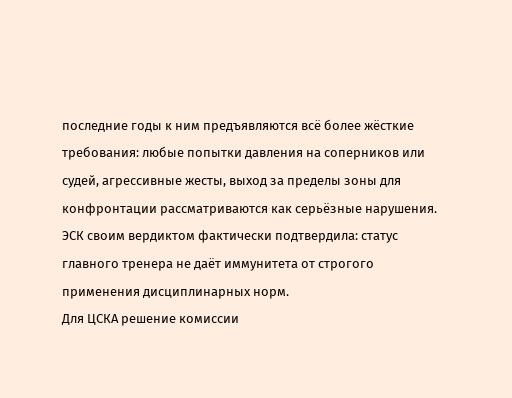последние годы к ним предъявляются всё более жёсткие требования: любые попытки давления на соперников или судей, агрессивные жесты, выход за пределы зоны для конфронтации рассматриваются как серьёзные нарушения. ЭСК своим вердиктом фактически подтвердила: статус главного тренера не даёт иммунитета от строгого применения дисциплинарных норм.
Для ЦСКА решение комиссии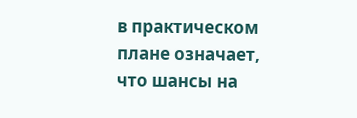в практическом плане означает, что шансы на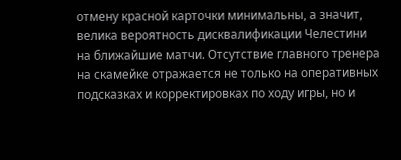отмену красной карточки минимальны, а значит, велика вероятность дисквалификации Челестини на ближайшие матчи. Отсутствие главного тренера на скамейке отражается не только на оперативных подсказках и корректировках по ходу игры, но и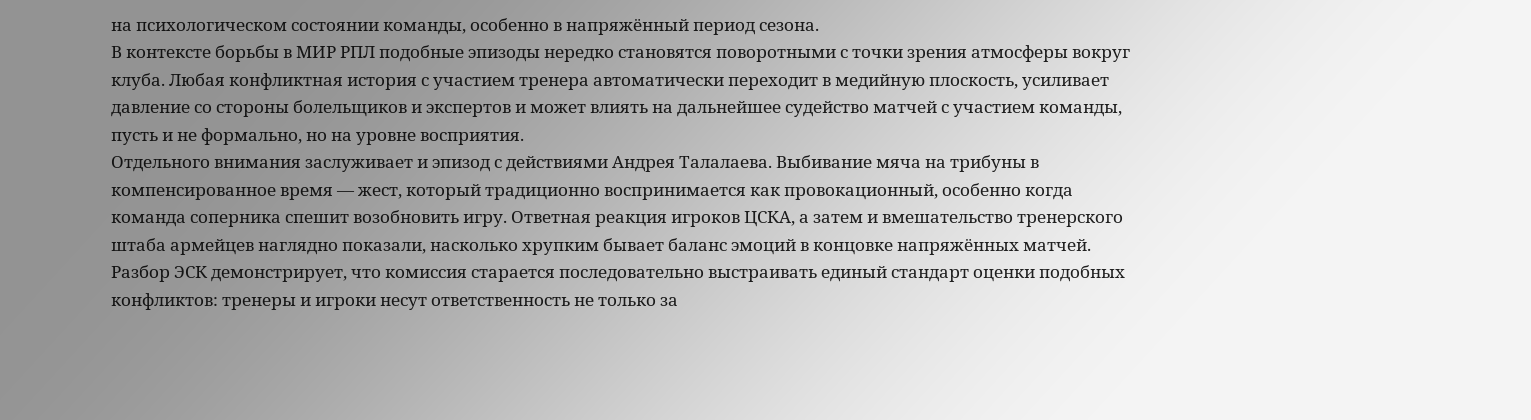на психологическом состоянии команды, особенно в напряжённый период сезона.
В контексте борьбы в МИР РПЛ подобные эпизоды нередко становятся поворотными с точки зрения атмосферы вокруг клуба. Любая конфликтная история с участием тренера автоматически переходит в медийную плоскость, усиливает давление со стороны болельщиков и экспертов и может влиять на дальнейшее судейство матчей с участием команды, пусть и не формально, но на уровне восприятия.
Отдельного внимания заслуживает и эпизод с действиями Андрея Талалаева. Выбивание мяча на трибуны в компенсированное время — жест, который традиционно воспринимается как провокационный, особенно когда команда соперника спешит возобновить игру. Ответная реакция игроков ЦСКА, а затем и вмешательство тренерского штаба армейцев наглядно показали, насколько хрупким бывает баланс эмоций в концовке напряжённых матчей.
Разбор ЭСК демонстрирует, что комиссия старается последовательно выстраивать единый стандарт оценки подобных конфликтов: тренеры и игроки несут ответственность не только за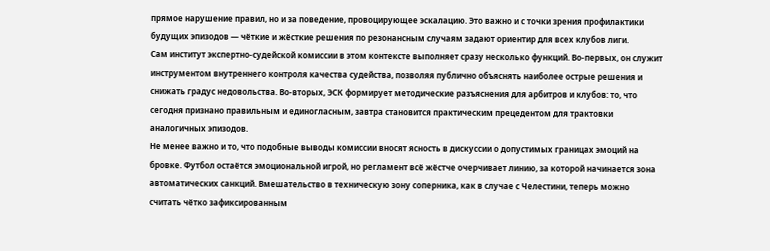прямое нарушение правил, но и за поведение, провоцирующее эскалацию. Это важно и с точки зрения профилактики будущих эпизодов — чёткие и жёсткие решения по резонансным случаям задают ориентир для всех клубов лиги.
Сам институт экспертно‑судейской комиссии в этом контексте выполняет сразу несколько функций. Во‑первых, он служит инструментом внутреннего контроля качества судейства, позволяя публично объяснять наиболее острые решения и снижать градус недовольства. Во‑вторых, ЭСК формирует методические разъяснения для арбитров и клубов: то, что сегодня признано правильным и единогласным, завтра становится практическим прецедентом для трактовки аналогичных эпизодов.
Не менее важно и то, что подобные выводы комиссии вносят ясность в дискуссии о допустимых границах эмоций на бровке. Футбол остаётся эмоциональной игрой, но регламент всё жёстче очерчивает линию, за которой начинается зона автоматических санкций. Вмешательство в техническую зону соперника, как в случае с Челестини, теперь можно считать чётко зафиксированным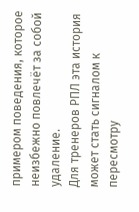примером поведения, которое неизбежно повлечёт за собой удаление.
Для тренеров РПЛ эта история может стать сигналом к пересмотру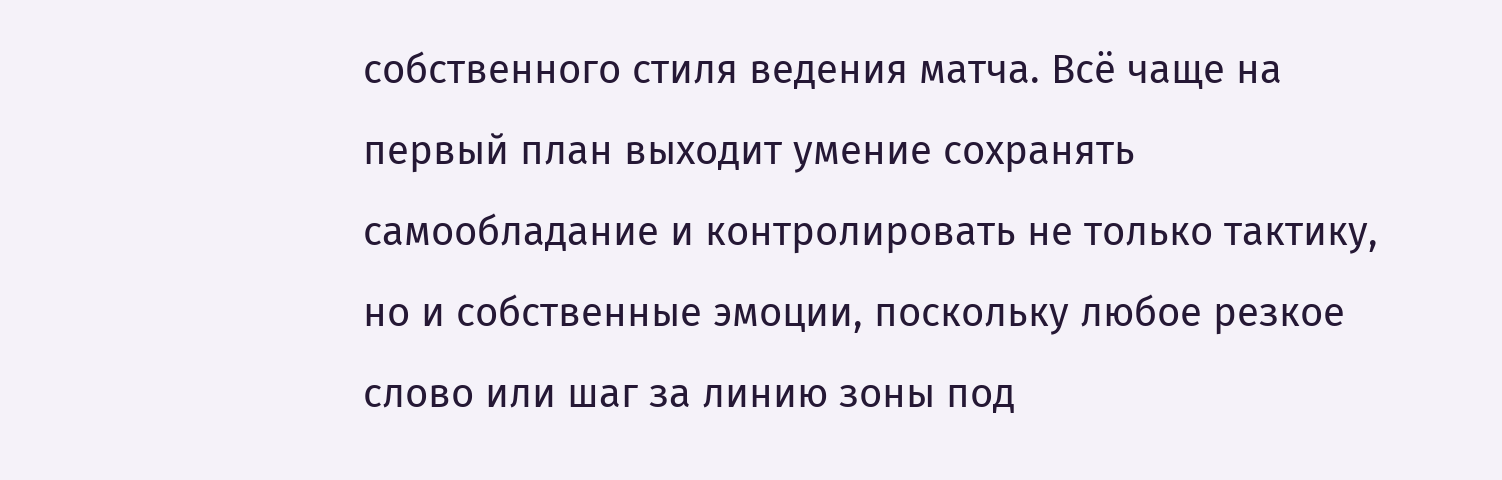собственного стиля ведения матча. Всё чаще на первый план выходит умение сохранять самообладание и контролировать не только тактику, но и собственные эмоции, поскольку любое резкое слово или шаг за линию зоны под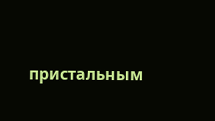пристальным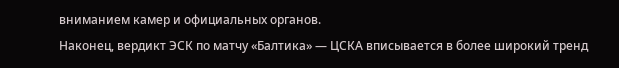вниманием камер и официальных органов.
Наконец, вердикт ЭСК по матчу «Балтика» — ЦСКА вписывается в более широкий тренд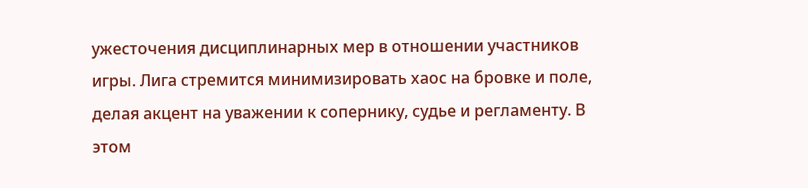ужесточения дисциплинарных мер в отношении участников игры. Лига стремится минимизировать хаос на бровке и поле, делая акцент на уважении к сопернику, судье и регламенту. В этом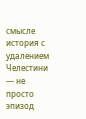смысле история с удалением Челестини — не просто эпизод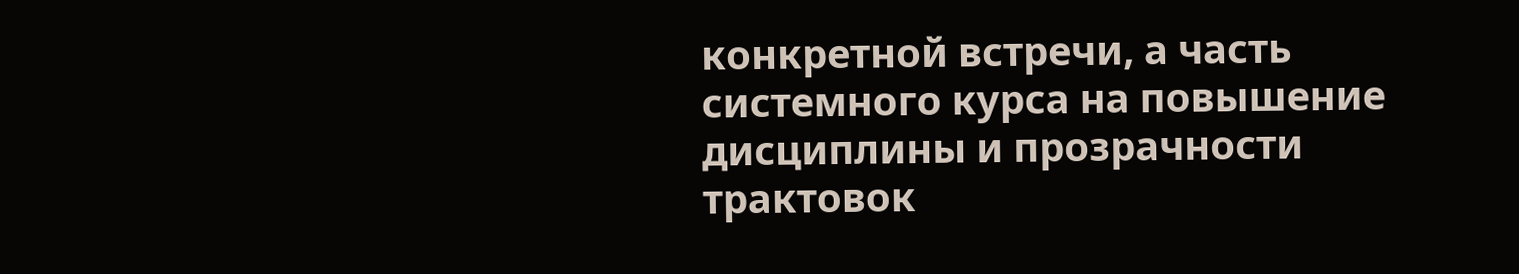конкретной встречи, а часть системного курса на повышение дисциплины и прозрачности трактовок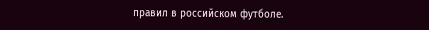правил в российском футболе.